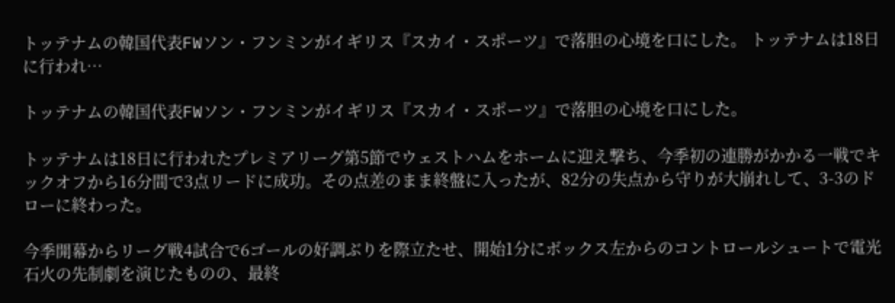トッテナムの韓国代表FWソン・フンミンがイギリス『スカイ・スポーツ』で落胆の心境を口にした。 トッテナムは18日に行われ…

トッテナムの韓国代表FWソン・フンミンがイギリス『スカイ・スポーツ』で落胆の心境を口にした。

トッテナムは18日に行われたプレミアリーグ第5節でウェストハムをホームに迎え撃ち、今季初の連勝がかかる一戦でキックオフから16分間で3点リードに成功。その点差のまま終盤に入ったが、82分の失点から守りが大崩れして、3-3のドローに終わった。

今季開幕からリーグ戦4試合で6ゴールの好調ぶりを際立たせ、開始1分にボックス左からのコントロールシュートで電光石火の先制劇を演じたものの、最終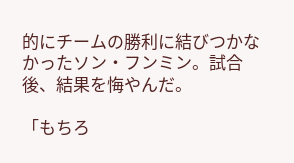的にチームの勝利に結びつかなかったソン・フンミン。試合後、結果を悔やんだ。

「もちろ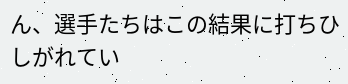ん、選手たちはこの結果に打ちひしがれてい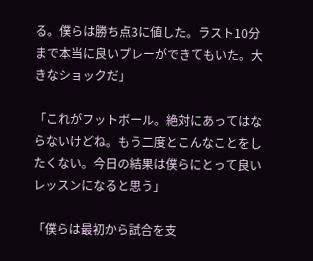る。僕らは勝ち点3に値した。ラスト10分まで本当に良いプレーができてもいた。大きなショックだ」

「これがフットボール。絶対にあってはならないけどね。もう二度とこんなことをしたくない。今日の結果は僕らにとって良いレッスンになると思う」

「僕らは最初から試合を支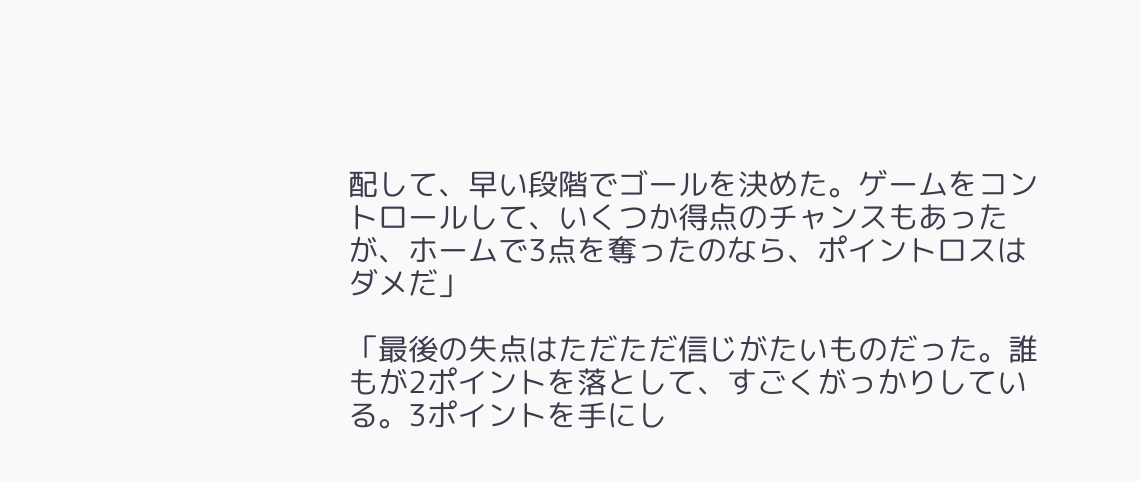配して、早い段階でゴールを決めた。ゲームをコントロールして、いくつか得点のチャンスもあったが、ホームで3点を奪ったのなら、ポイントロスはダメだ」

「最後の失点はただただ信じがたいものだった。誰もが2ポイントを落として、すごくがっかりしている。3ポイントを手にし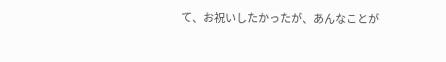て、お祝いしたかったが、あんなことが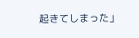起きてしまった」